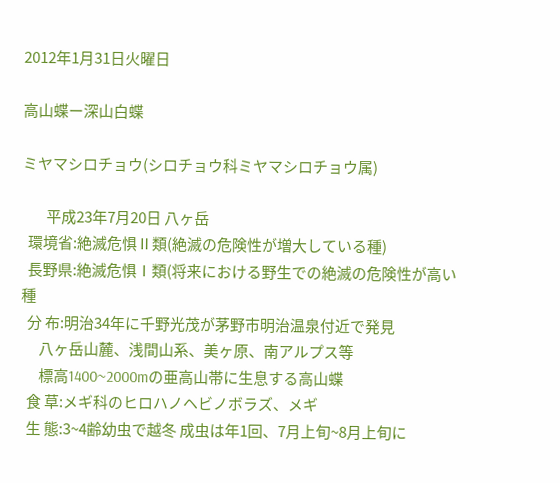2012年1月31日火曜日

高山蝶ー深山白蝶

ミヤマシロチョウ(シロチョウ科ミヤマシロチョウ属)

        平成23年7月20日 八ヶ岳
  環境省:絶滅危惧Ⅱ類(絶滅の危険性が増大している種)
  長野県:絶滅危惧Ⅰ類(将来における野生での絶滅の危険性が高い種
  分 布:明治34年に千野光茂が茅野市明治温泉付近で発見
      八ヶ岳山麓、浅間山系、美ヶ原、南アルプス等
      標高1400~2000mの亜高山帯に生息する高山蝶
  食 草:メギ科のヒロハノヘビノボラズ、メギ
  生 態:3~4齢幼虫で越冬 成虫は年1回、7月上旬~8月上旬に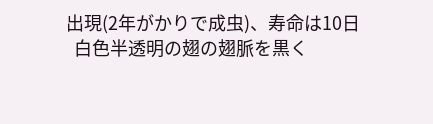出現(2年がかりで成虫)、寿命は10日
  白色半透明の翅の翅脈を黒く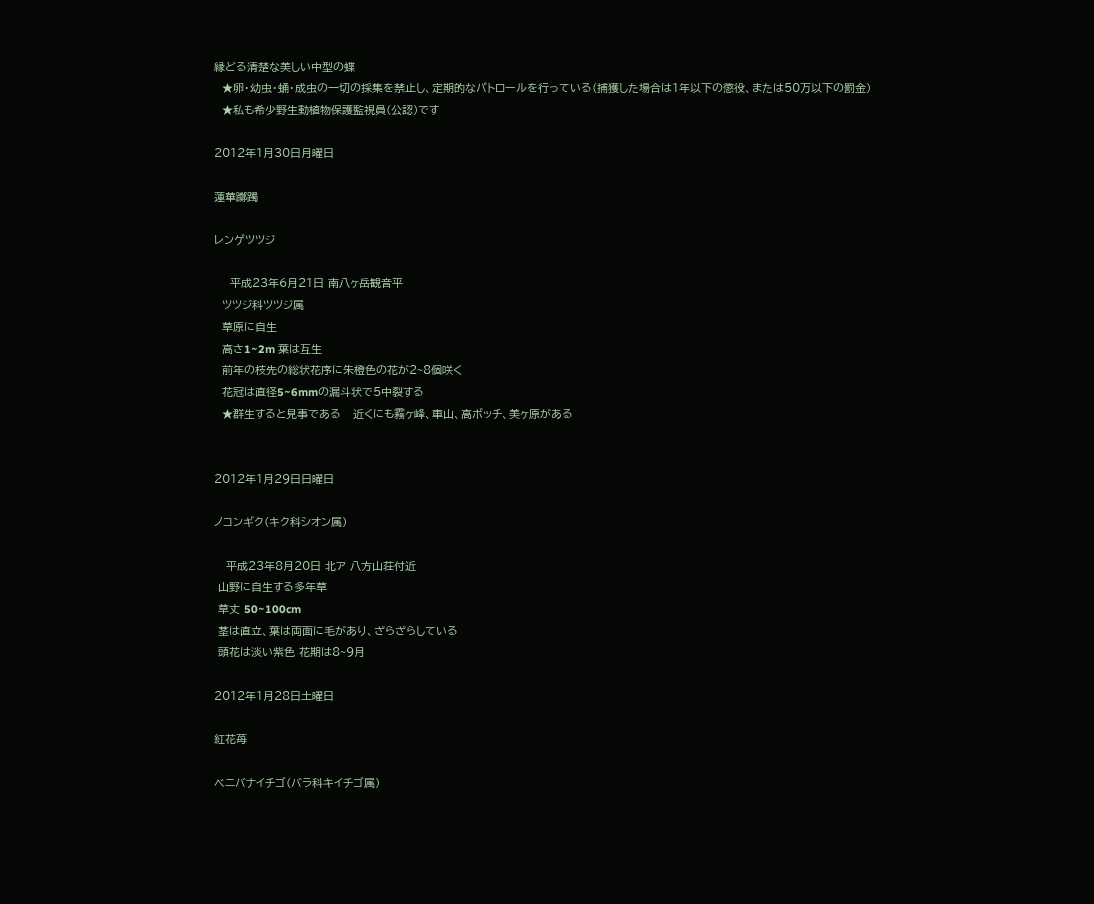縁どる清楚な美しい中型の蝶
  ★卵・幼虫・蛹・成虫の一切の採集を禁止し、定期的なパトロールを行っている(捕獲した場合は1年以下の懲役、または50万以下の罰金)
  ★私も希少野生動植物保護監視員(公認)です

2012年1月30日月曜日

蓮華躑躅

レンゲツツジ

    平成23年6月21日 南八ヶ岳観音平
  ツツジ科ツツジ属
  草原に自生
  高さ1~2m 葉は互生
  前年の枝先の総状花序に朱橙色の花が2~8個咲く
  花冠は直径5~6mmの漏斗状で5中裂する
  ★群生すると見事である   近くにも霧ヶ峰、車山、高ボッチ、美ヶ原がある


2012年1月29日日曜日

ノコンギク(キク科シオン属)

   平成23年8月20日 北ア 八方山荘付近
 山野に自生する多年草
 草丈 50~100cm
 茎は直立、葉は両面に毛があり、ざらざらしている
 頭花は淡い紫色 花期は8~9月

2012年1月28日土曜日

紅花苺

ベニバナイチゴ(バラ科キイチゴ属)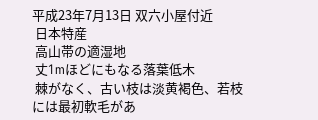平成23年7月13日 双六小屋付近
 日本特産
 高山帯の適湿地
 丈1mほどにもなる落葉低木
 棘がなく、古い枝は淡黄褐色、若枝には最初軟毛があ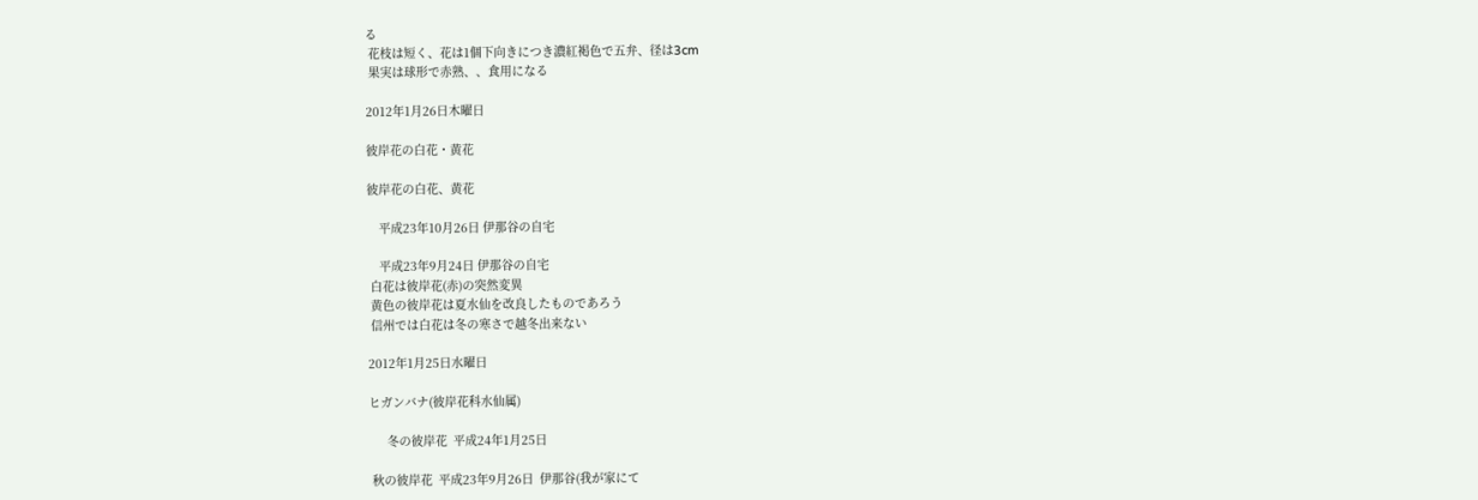る
 花枝は短く、花は1個下向きにつき濃紅褐色で五弁、径は3cm
 果実は球形で赤熟、、食用になる

2012年1月26日木曜日

彼岸花の白花・黄花

彼岸花の白花、黄花

    平成23年10月26日 伊那谷の自宅

    平成23年9月24日 伊那谷の自宅
 白花は彼岸花(赤)の突然変異
 黄色の彼岸花は夏水仙を改良したものであろう
 信州では白花は冬の寒さで越冬出来ない

2012年1月25日水曜日

ヒガンバナ(彼岸花科水仙属)

      冬の彼岸花  平成24年1月25日

 秋の彼岸花  平成23年9月26日  伊那谷(我が家にて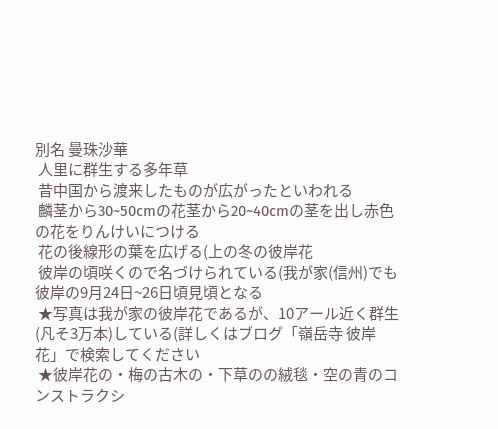別名 曼珠沙華
 人里に群生する多年草
 昔中国から渡来したものが広がったといわれる
 麟茎から30~50cmの花茎から20~40cmの茎を出し赤色の花をりんけいにつける
 花の後線形の葉を広げる(上の冬の彼岸花
 彼岸の頃咲くので名づけられている(我が家(信州)でも彼岸の9月24日~26日頃見頃となる
 ★写真は我が家の彼岸花であるが、10アール近く群生(凡そ3万本)している(詳しくはブログ「嶺岳寺 彼岸花」で検索してください
 ★彼岸花の・梅の古木の・下草のの絨毯・空の青のコンストラクシ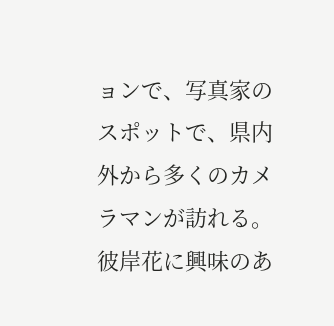ョンで、写真家のスポットで、県内外から多くのカメラマンが訪れる。彼岸花に興味のあ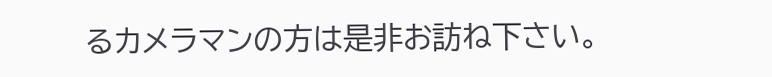るカメラマンの方は是非お訪ね下さい。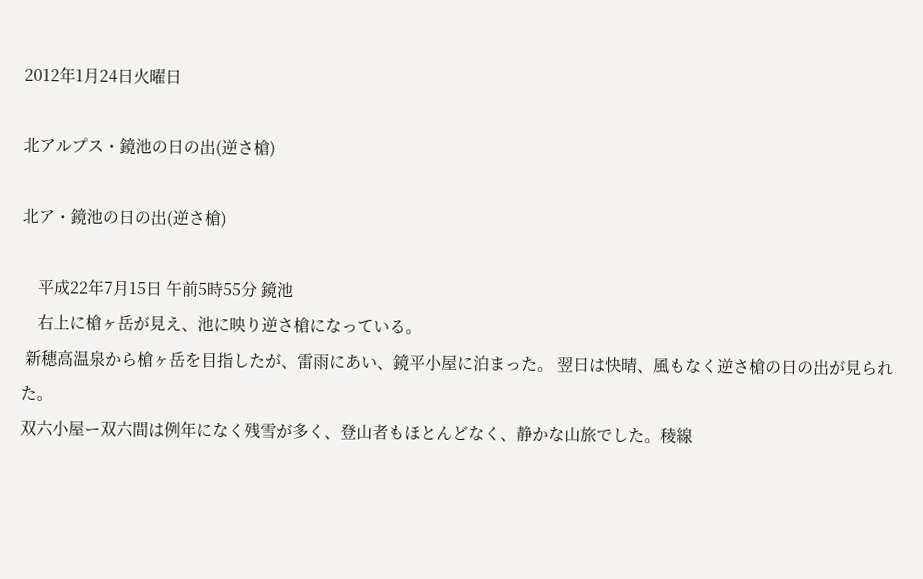2012年1月24日火曜日

北アルプス・鏡池の日の出(逆さ槍)

北ア・鏡池の日の出(逆さ槍)

    平成22年7月15日 午前5時55分 鏡池
    右上に槍ヶ岳が見え、池に映り逆さ槍になっている。
 新穂高温泉から槍ヶ岳を目指したが、雷雨にあい、鏡平小屋に泊まった。 翌日は快晴、風もなく逆さ槍の日の出が見られた。
双六小屋ー双六間は例年になく残雪が多く、登山者もほとんどなく、静かな山旅でした。稜線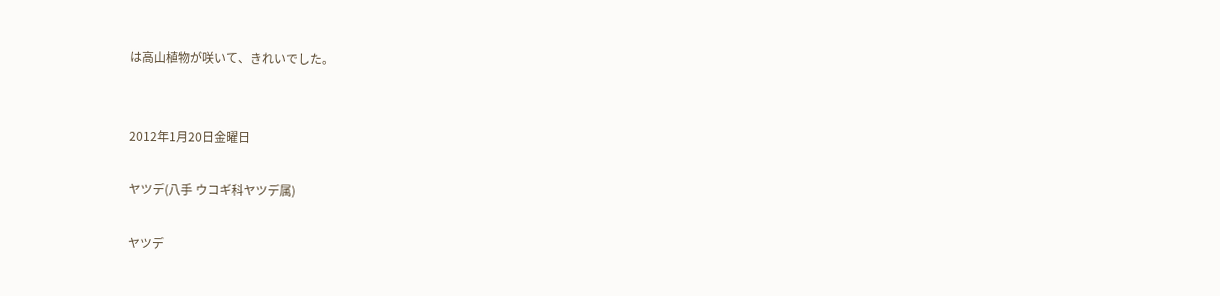は高山植物が咲いて、きれいでした。


2012年1月20日金曜日

ヤツデ(八手 ウコギ科ヤツデ属)

ヤツデ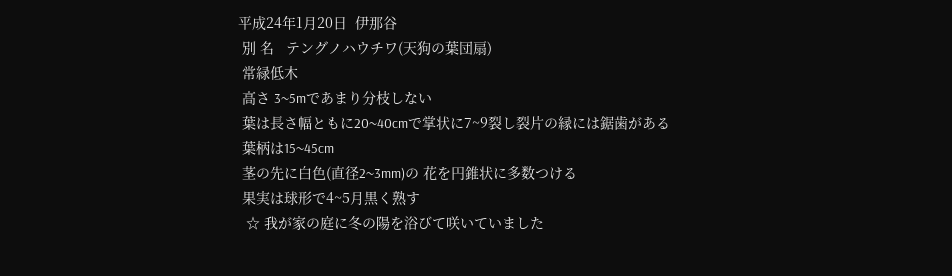平成24年1月20日  伊那谷
 別 名   テングノハウチワ(天狗の葉団扇)
 常緑低木
 高さ 3~5mであまり分枝しない
 葉は長さ幅ともに20~40cmで掌状に7~9裂し裂片の縁には鋸歯がある
 葉柄は15~45cm
 茎の先に白色(直径2~3mm)の 花を円錐状に多数つける
 果実は球形で4~5月黒く熟す
  ☆ 我が家の庭に冬の陽を浴びて咲いていました